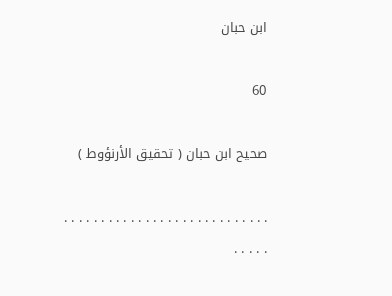ابن حبان

60

صحيح ابن حبان ( تحقيق الأرنؤوط )

. . . . . . . . . . . . . . . . . . . . . . . . . . . . . . . . .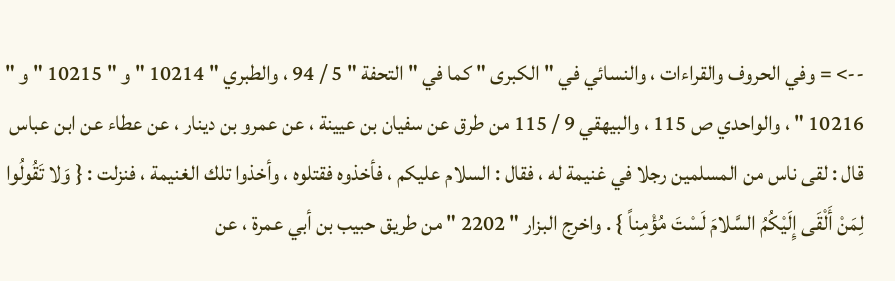--> = وفي الحروف والقراءات ، والنسائي في " الكبرى " كما في " التحفة " 5 / 94 ، والطبري " 10214 " و " 10215 " و " 10216 " ، والواحدي ص 115 ، والبيهقي 9 / 115 من طرق عن سفيان بن عيينة ، عن عمرو بن دينار ، عن عطاء عن ابن عباس قال : لقى ناس من المسلمين رجلا في غنيمة له ، فقال : السلام عليكم ، فأخذوه فقتلوه ، وأخذوا تلك الغنيمة ، فنزلت : { وَلا تَقُولُوا لِمَنْ أَلْقَى إِلَيْكُمُ السَّلامَ لَسْتَ مُؤْمِناً } . واخرج البزار " 2202 " من طريق حبيب بن أبي عمرة ، عن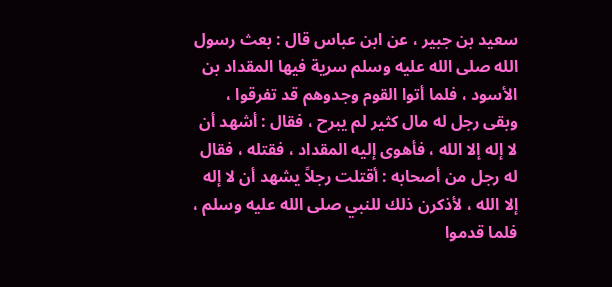سعيد بن جبير ، عن ابن عباس قال : بعث رسول الله صلى الله عليه وسلم سرية فيها المقداد بن الأسود ، فلما أتوا القوم وجدوهم قد تفرقوا ، وبقى رجل له مال كثير لم يبرح ، فقال : أشهد أن لا إله إلا الله ، فأهوى إليه المقداد ، فقتله ، فقال له رجل من أصحابه : أقتلت رجلاً يشهد أن لا إله إلا الله ، لأذكرن ذلك للنبي صلى الله عليه وسلم ، فلما قدموا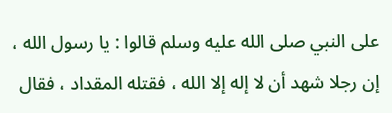على النبي صلى الله عليه وسلم قالوا : يا رسول الله ، إن رجلا شهد أن لا إله إلا الله ، فقتله المقداد ، فقال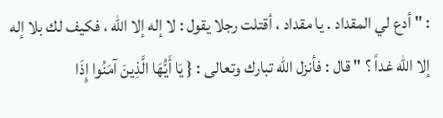: " أدع لي المقداد . يا مقداد ، أقتلت رجلا يقول : لا إله إلا الله ، فكيف لك بلا إله إلا الله غداً ؟ " قال : فأنزل الله تبارك وتعالى : { يَا أَيُّهَا الَّذِينَ آمَنُوا إِذَا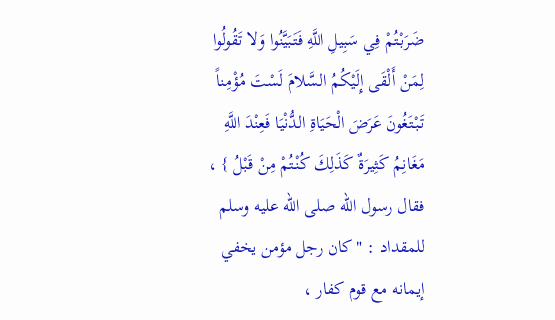ضَرَبْتُمْ فِي سَبِيلِ اللَّهِ فَتَبَيَّنُوا وَلا تَقُولُوا لِمَنْ أَلْقَى إِلَيْكُمُ السَّلامَ لَسْتَ مُؤْمِناً تَبْتَغُونَ عَرَضَ الْحَيَاةِ الدُّنْيَا فَعِنْدَ اللَّهِ مَغَانِمُ كَثِيرَةٌ كَذَلِكَ كُنْتُمْ مِنْ قَبْلُ } ، فقال رسول الله صلى الله عليه وسلم للمقداد : " كان رجل مؤمن يخفي إيمانه مع قوم كفار ،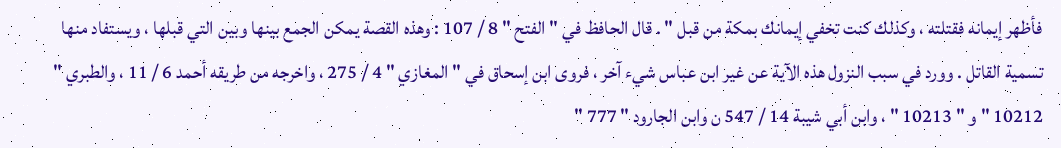فأظهر إيمانه فقتلته ، وكذلك كنت تخفي إيمانك بمكة من قبل " . قال الحافظ في " الفتح " 8 / 107 : وهذه القصة يمكن الجمع بينها وبين التي قبلها ، ويستفاد منها تسمية القاتل . وورد في سبب النزول هذه الآية عن غير ابن عباس شيء آخر ، فروى ابن إسحاق في " المغازي " 4 / 275 ، واخرجه من طريقه أحمد 6 / 11 ، والطبري " 10212 " و " 10213 " ، وابن أبي شيبة 14 / 547 ن وابن الجارود " 777 "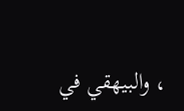، والبيهقي في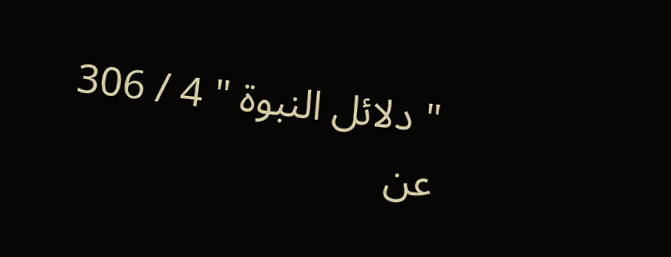" دلائل النبوة " 4 / 306 عن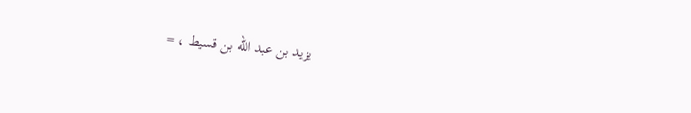يزيد بن عبد الله بن قسيط ، =